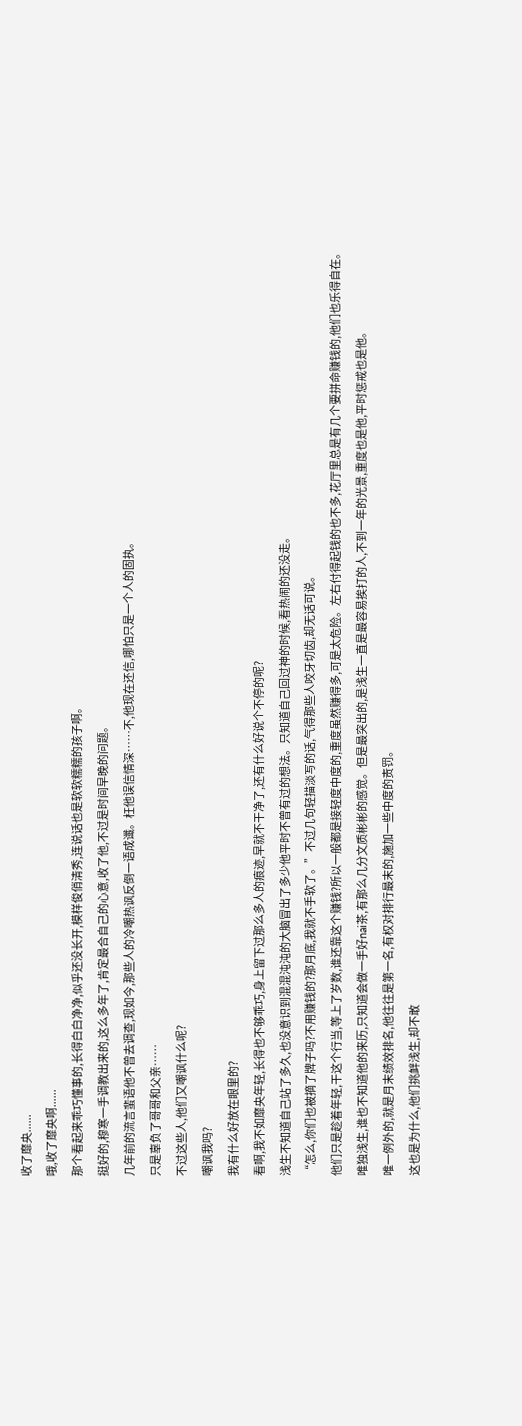收了靡央......
哦,收了靡央啊......
那个看起来乖巧懂事的,长得白白净净,似乎还没长开,模样俊俏清秀,连说话也是软软糯糯的孩子啊。
挺好的,穆寒一手调教出来的,这么多年了,肯定最合自己的心意,收了他,不过是时间早晚的问题。
几年前的流言蜚语他不曾去调查,现如今,那些人的冷嘲热讽反倒一语成谶。枉他误信情深……不,他现在还信,哪怕只是一个人的固执。
只是辜负了哥哥和父亲……
不过这些人,他们又嘲讽什么呢?
嘲讽我吗?
我有什么好放在眼里的?
看啊,我不如靡央年轻,长得也不够乖巧,身上留下过那么多人的痕迹,早就不干净了,还有什么好说个不停的呢?
浅生不知道自己站了多久,也没意识到混混沌沌的大脑冒出了多少他平时不曾有过的想法。只知道自己回过神的时候,看热闹的还没走。
“怎么,你们也被摘了牌子吗?不用赚钱的?那月底,我就不手软了。”不过几句轻描淡写的话,气得那些人咬牙切齿,却无话可说。
他们只是趁着年轻,干这个行当,等上了岁数,谁还靠这个赚钱?所以一般都是接轻度中度的,重度虽然赚得多,可是太危险。左右付得起钱的也不多,花厅里总是有几个要拼命赚钱的,他们也乐得自在。
唯独浅生,谁也不知道他的来历,只知道会做一手好nai茶,有那么几分文质彬彬的感觉。但是最突出的,是浅生一直是最容易挨打的人,不到一年的光景,重度也是他,平时惩戒也是他。
唯一例外的,就是月末绩效排名,他往往是第一名,有权对排行最末的,施加一些中度的责罚。
这也是为什么,他们挑衅浅生,却不敢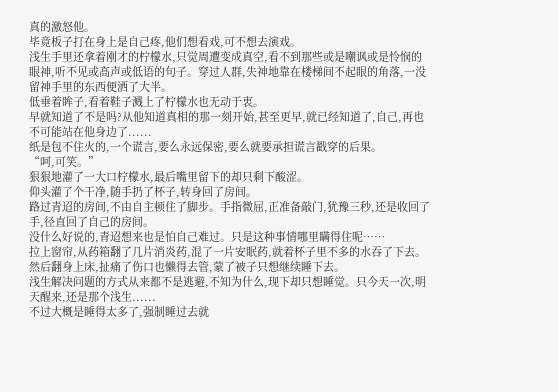真的激怒他。
毕竟板子打在身上是自己疼,他们想看戏,可不想去演戏。
浅生手里还拿着刚才的柠檬水,只觉周遭变成真空,看不到那些或是嘲讽或是怜悯的眼神,听不见或高声或低语的句子。穿过人群,失神地靠在楼梯间不起眼的角落,一没留神手里的东西便洒了大半。
低垂着眸子,看着鞋子溅上了柠檬水也无动于衷。
早就知道了不是吗?从他知道真相的那一刻开始,甚至更早,就已经知道了,自己,再也不可能站在他身边了......
纸是包不住火的,一个谎言,要么永远保密,要么就要承担谎言戳穿的后果。
“呵,可笑。”
狠狠地灌了一大口柠檬水,最后嘴里留下的却只剩下酸涩。
仰头灌了个干净,随手扔了杯子,转身回了房间。
路过青迢的房间,不由自主顿住了脚步。手指微屈,正准备敲门,犹豫三秒,还是收回了手,径直回了自己的房间。
没什么好说的,青迢想来也是怕自己难过。只是这种事情哪里瞒得住呢……
拉上窗帘,从药箱翻了几片消炎药,混了一片安眠药,就着杯子里不多的水吞了下去。然后翻身上床,扯痛了伤口也懒得去管,蒙了被子只想继续睡下去。
浅生解决问题的方式从来都不是逃避,不知为什么,现下却只想睡觉。只今天一次,明天醒来,还是那个浅生......
不过大概是睡得太多了,强制睡过去就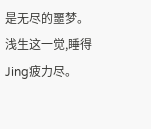是无尽的噩梦。
浅生这一觉,睡得Jing疲力尽。